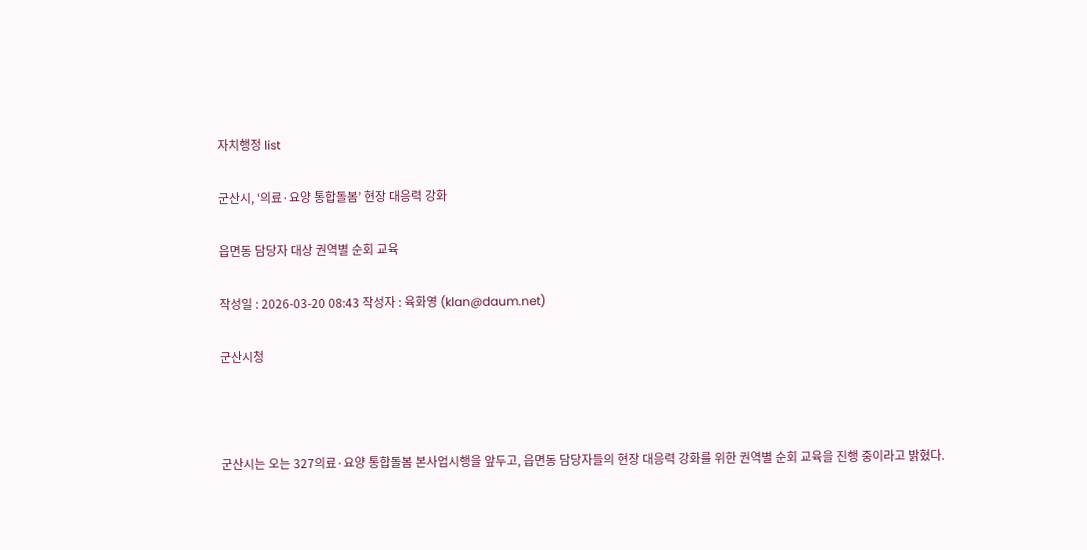자치행정 list

군산시, ‘의료·요양 통합돌봄’ 현장 대응력 강화

읍면동 담당자 대상 권역별 순회 교육

작성일 : 2026-03-20 08:43 작성자 : 육화영 (klan@daum.net)

군산시청



군산시는 오는 327의료·요양 통합돌봄 본사업시행을 앞두고, 읍면동 담당자들의 현장 대응력 강화를 위한 권역별 순회 교육을 진행 중이라고 밝혔다.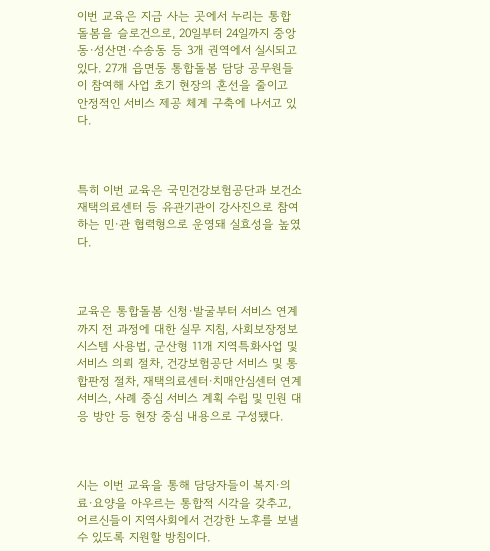이번 교육은 지금 사는 곳에서 누리는 통합돌봄을 슬로건으로, 20일부터 24일까지 중앙동·성산면·수송동 등 3개 권역에서 실시되고 있다. 27개 읍면동 통합돌봄 담당 공무원들이 참여해 사업 초기 현장의 혼선을 줄이고 안정적인 서비스 제공 체계 구축에 나서고 있다.



특히 이번 교육은 국민건강보험공단과 보건소 재택의료센터 등 유관기관이 강사진으로 참여하는 민·관 협력형으로 운영돼 실효성을 높였다.



교육은 통합돌봄 신청·발굴부터 서비스 연계까지 전 과정에 대한 실무 지침, 사회보장정보시스템 사용법, 군산형 11개 지역특화사업 및 서비스 의뢰 절차, 건강보험공단 서비스 및 통합판정 절차, 재택의료센터·치매안심센터 연계 서비스, 사례 중심 서비스 계획 수립 및 민원 대응 방안 등 현장 중심 내용으로 구성됐다.



시는 이번 교육을 통해 담당자들이 복지·의료·요양을 아우르는 통합적 시각을 갖추고, 어르신들이 지역사회에서 건강한 노후를 보낼 수 있도록 지원할 방침이다.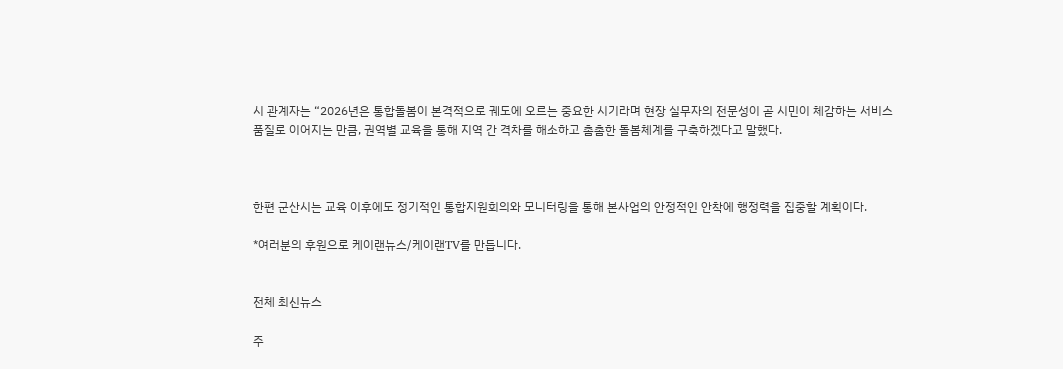시 관계자는 “2026년은 통합돌봄이 본격적으로 궤도에 오르는 중요한 시기라며 현장 실무자의 전문성이 곧 시민이 체감하는 서비스 품질로 이어지는 만큼, 권역별 교육을 통해 지역 간 격차를 해소하고 촘촘한 돌봄체계를 구축하겠다고 말했다.



한편 군산시는 교육 이후에도 정기적인 통합지원회의와 모니터링을 통해 본사업의 안정적인 안착에 행정력을 집중할 계획이다.

*여러분의 후원으로 케이랜뉴스/케이랜TV를 만듭니다.


전체 최신뉴스

주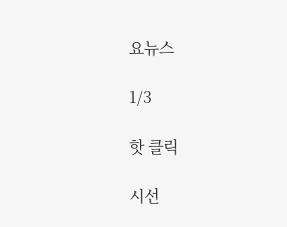요뉴스

1/3

핫 클릭

시선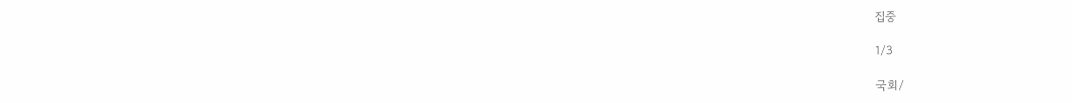집중

1/3

국회/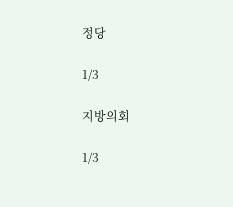정당

1/3

지방의회

1/3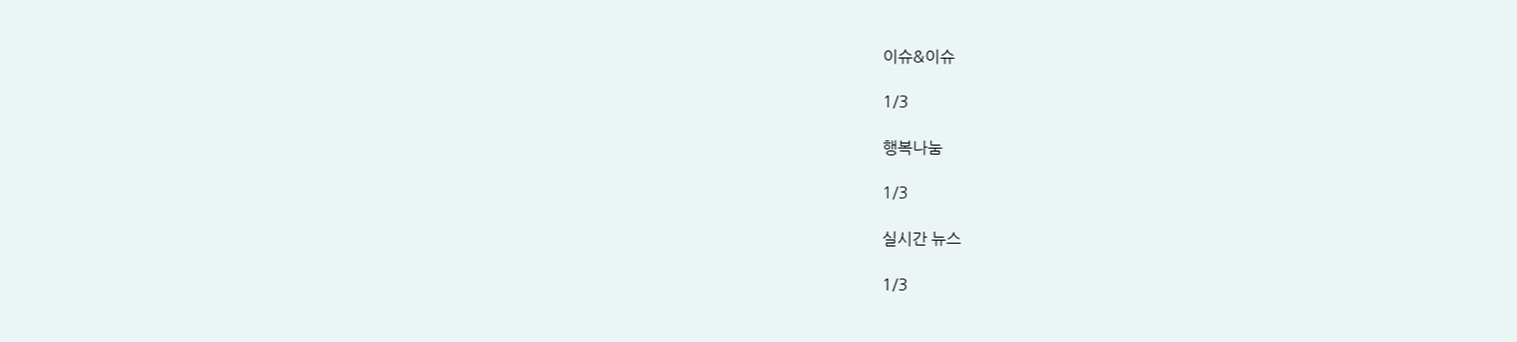이슈&이슈

1/3

행복나눔

1/3

실시간 뉴스

1/3